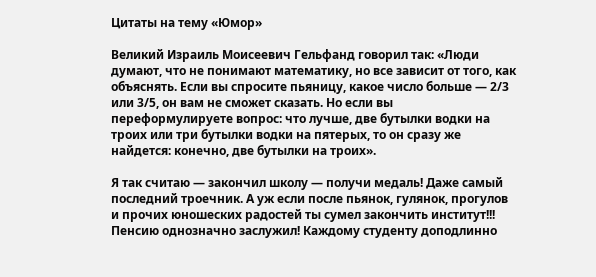Цитаты на тему «Юмор»

Великий Израиль Моисеевич Гельфанд говорил так: «Люди думают, что не понимают математику, но все зависит от того, как объяснять. Если вы спросите пьяницу, какое число больше — 2/3 или 3/5, он вам не сможет сказать. Но если вы переформулируете вопрос: что лучше, две бутылки водки на троих или три бутылки водки на пятерых, то он сразу же найдется: конечно, две бутылки на троих».

Я так считаю — закончил школу — получи медаль! Даже самый последний троечник. А уж если после пьянок, гулянок, прогулов и прочих юношеских радостей ты сумел закончить институт!!! Пенсию однозначно заслужил! Каждому студенту доподлинно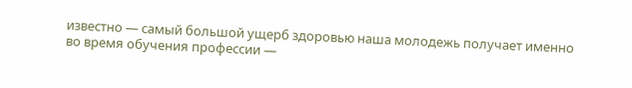известно — самый большой ущерб здоровью наша молодежь получает именно во время обучения профессии —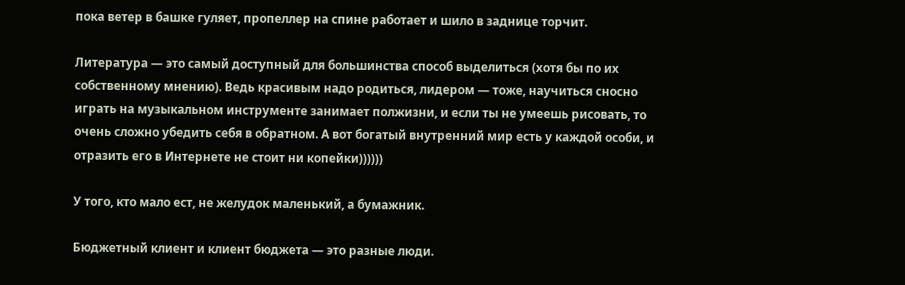пока ветер в башке гуляет, пропеллер на спине работает и шило в заднице торчит.

Литература — это самый доступный для большинства способ выделиться (хотя бы по их собственному мнению). Ведь красивым надо родиться, лидером — тоже, научиться сносно играть на музыкальном инструменте занимает полжизни, и если ты не умеешь рисовать, то очень сложно убедить себя в обратном. А вот богатый внутренний мир есть у каждой особи, и отразить его в Интернете не стоит ни копейки))))))

У того, кто мало ест, не желудок маленький, а бумажник.

Бюджетный клиент и клиент бюджета — это разные люди.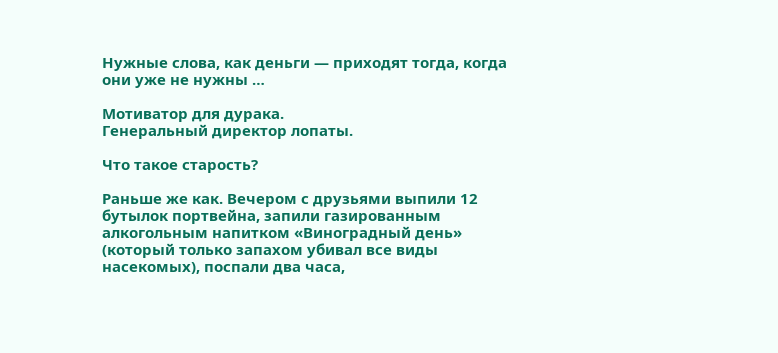Нужные слова, как деньги — приходят тогда, когда они уже не нужны …

Мотиватор для дурака.
Генеральный директор лопаты.

Что такое старость?

Раньше же как. Вечером с друзьями выпили 12 бутылок портвейна, запили газированным алкогольным напитком «Виноградный день» (который только запахом убивал все виды насекомых), поспали два часа,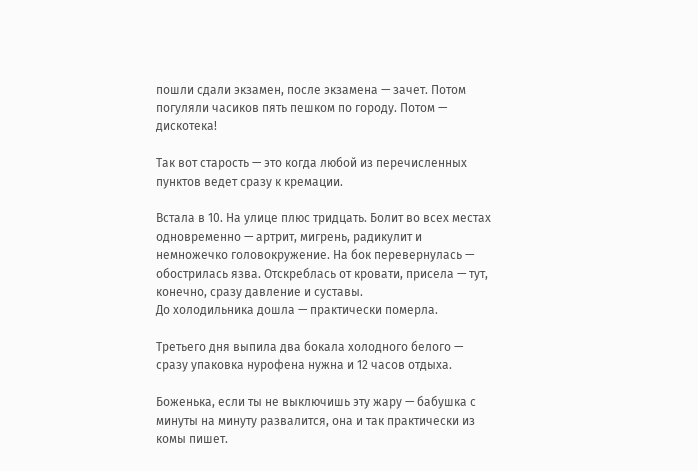пошли сдали экзамен, после экзамена — зачет. Потом погуляли часиков пять пешком по городу. Потом — дискотека!

Так вот старость — это когда любой из перечисленных пунктов ведет сразу к кремации.

Встала в 10. На улице плюс тридцать. Болит во всех местах одновременно — артрит, мигрень, радикулит и немножечко головокружение. На бок перевернулась — обострилась язва. Отскреблась от кровати, присела — тут, конечно, сразу давление и суставы.
До холодильника дошла — практически померла.

Третьего дня выпила два бокала холодного белого — сразу упаковка нурофена нужна и 12 часов отдыха.

Боженька, если ты не выключишь эту жару — бабушка с минуты на минуту развалится, она и так практически из комы пишет.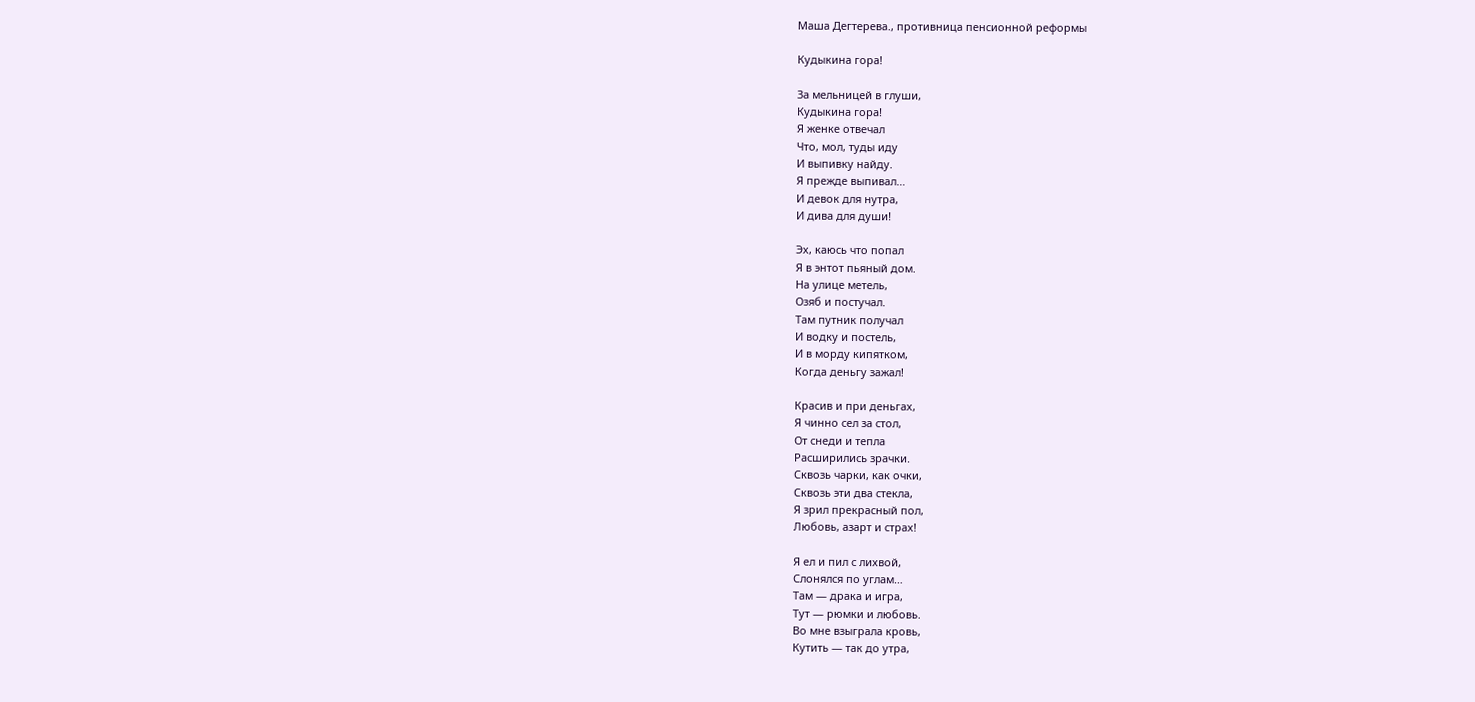Маша Дегтерева., противница пенсионной реформы

Кудыкина гора!

За мельницей в глуши,
Кудыкина гора!
Я женке отвечал
Что, мол, туды иду
И выпивку найду.
Я прежде выпивал…
И девок для нутра,
И дива для души!

Эх, каюсь что попал
Я в энтот пьяный дом.
На улице метель,
Озяб и постучал.
Там путник получал
И водку и постель,
И в морду кипятком,
Когда деньгу зажал!

Красив и при деньгах,
Я чинно сел за стол,
От снеди и тепла
Расширились зрачки.
Сквозь чарки, как очки,
Сквозь эти два стекла,
Я зрил прекрасный пол,
Любовь, азарт и страх!

Я ел и пил с лихвой,
Слонялся по углам…
Там — драка и игра,
Тут — рюмки и любовь.
Во мне взыграла кровь,
Кутить — так до утра,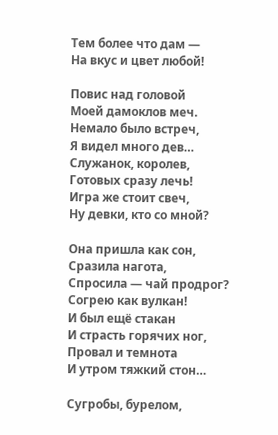Тем более что дам —
На вкус и цвет любой!

Повис над головой
Моей дамоклов меч.
Немало было встреч,
Я видел много дев…
Служанок, королев,
Готовых сразу лечь!
Игра же стоит свеч,
Ну девки, кто со мной?

Она пришла как сон,
Сразила нагота,
Спросила — чай продрог?
Согрею как вулкан!
И был ещё стакан
И страсть горячих ног,
Провал и темнота
И утром тяжкий стон…

Сугробы, бурелом,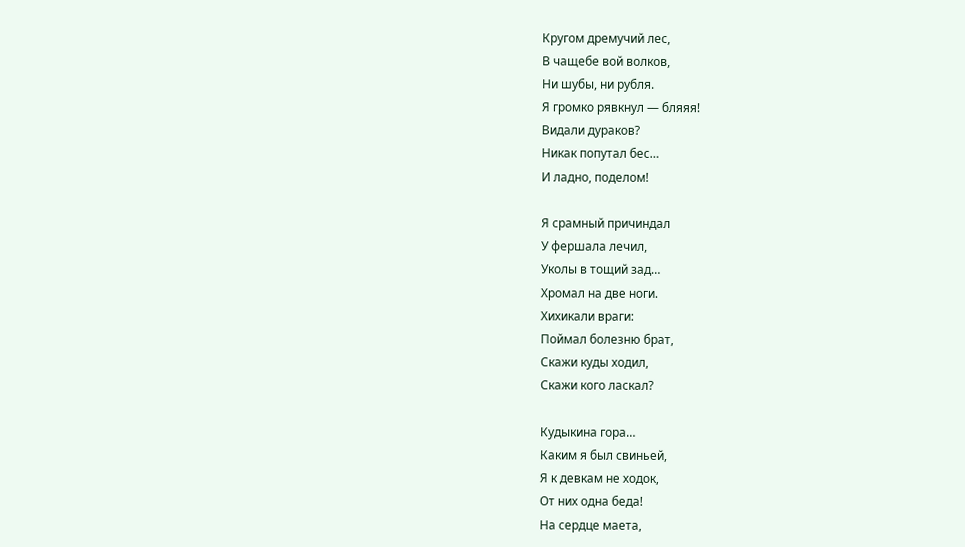Кругом дремучий лес,
В чащебе вой волков,
Ни шубы, ни рубля.
Я громко рявкнул — бляяя!
Видали дураков?
Никак попутал бес…
И ладно, поделом!

Я срамный причиндал
У фершала лечил,
Уколы в тощий зад…
Хромал на две ноги.
Хихикали враги:
Поймал болезню брат,
Скажи куды ходил,
Скажи кого ласкал?

Кудыкина гора…
Каким я был свиньей,
Я к девкам не ходок,
От них одна беда!
На сердце маета,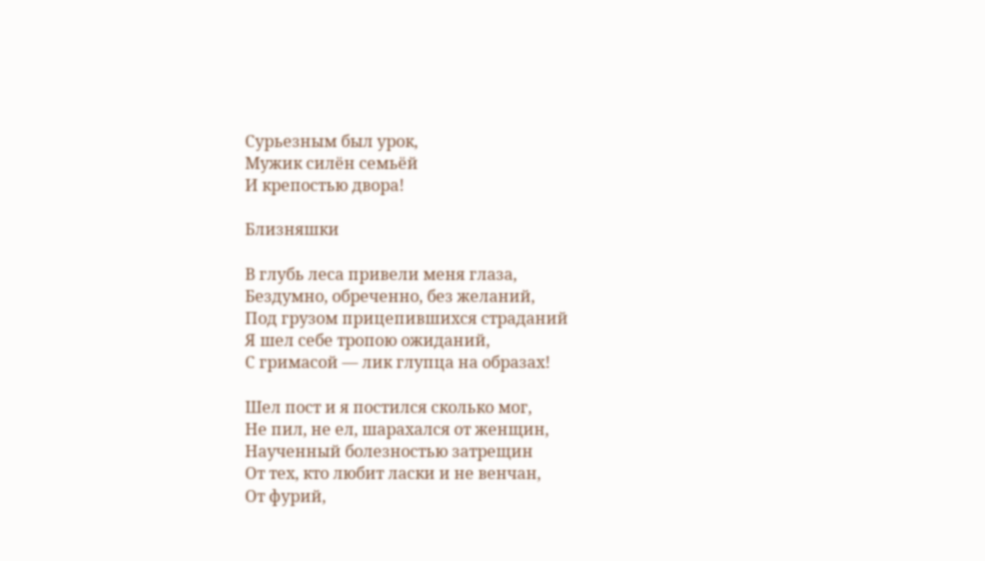Сурьезным был урок,
Мужик силён семьёй
И крепостью двора!

Близняшки

В глубь леса привели меня глаза,
Бездумно, обреченно, без желаний,
Под грузом прицепившихся страданий
Я шел себе тропою ожиданий,
С гримасой — лик глупца на образах!

Шел пост и я постился сколько мог,
Не пил, не ел, шарахался от женщин,
Наученный болезностью затрещин
От тех, кто любит ласки и не венчан,
От фурий,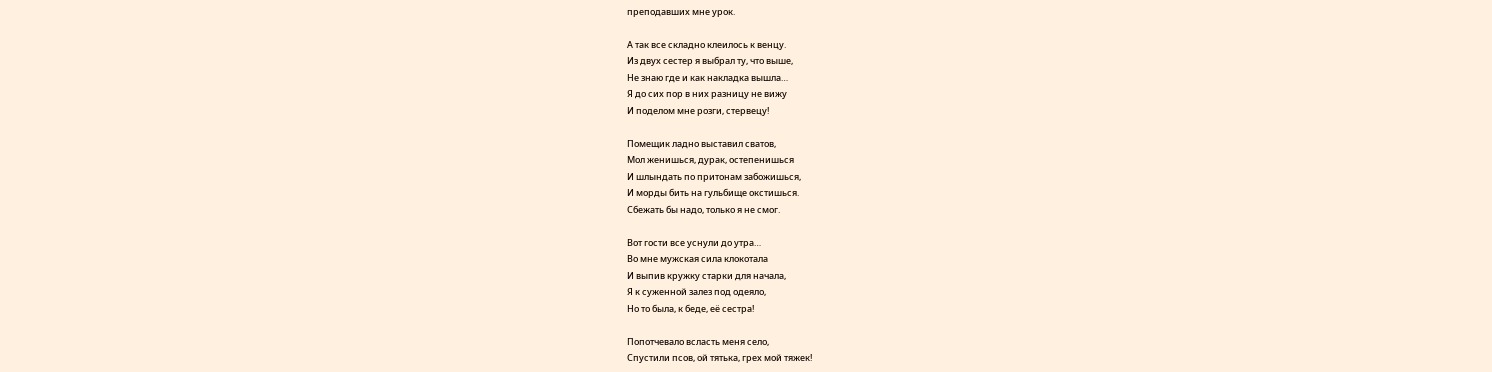преподавших мне урок.

А так все складно клеилось к венцу.
Из двух сестер я выбрал ту, что выше,
Не знаю где и как накладка вышла…
Я до сих пор в них разницу не вижу
И поделом мне розги, стервецу!

Помещик ладно выставил сватов,
Мол женишься, дурак, остепенишься
И шлындать по притонам забожишься,
И морды бить на гульбище окстишься.
Сбежать бы надо, только я не смог.

Вот гости все уснули до утра…
Во мне мужская сила клокотала
И выпив кружку старки для начала,
Я к суженной залез под одеяло,
Но то была, к беде, её сестра!

Попотчевало всласть меня село,
Спустили псов, ой тятька, грех мой тяжек!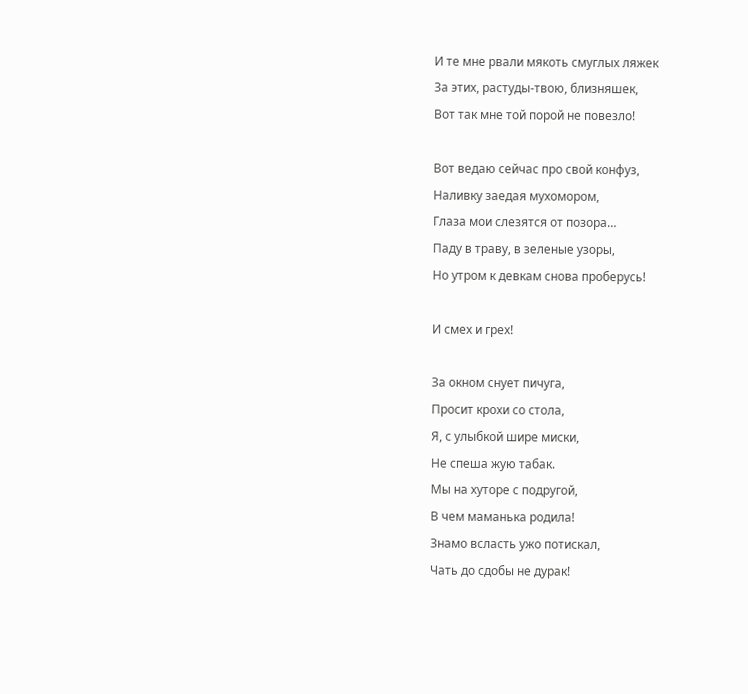И те мне рвали мякоть смуглых ляжек
За этих, растуды-твою, близняшек,
Вот так мне той порой не повезло!

Вот ведаю сейчас про свой конфуз,
Наливку заедая мухомором,
Глаза мои слезятся от позора…
Паду в траву, в зеленые узоры,
Но утром к девкам снова проберусь!

И смех и грех!

За окном снует пичуга,
Просит крохи со стола,
Я, с улыбкой шире миски,
Не спеша жую табак.
Мы на хуторе с подругой,
В чем маманька родила!
Знамо всласть ужо потискал,
Чать до сдобы не дурак!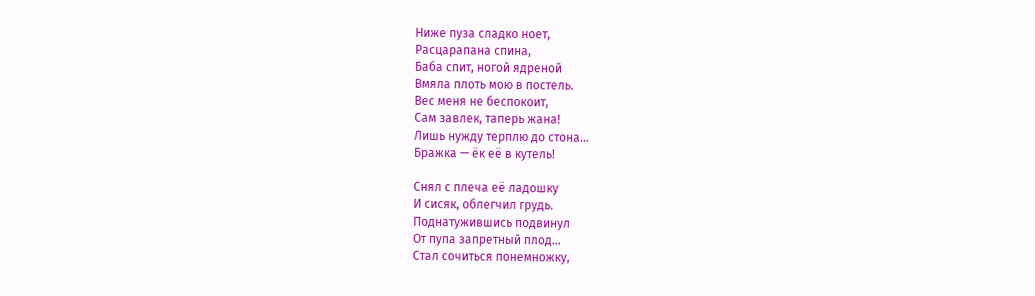Ниже пуза сладко ноет,
Расцарапана спина,
Баба спит, ногой ядреной
Вмяла плоть мою в постель.
Вес меня не беспокоит,
Сам завлек, таперь жана!
Лишь нужду терплю до стона…
Бражка — ёк её в кутель!

Снял с плеча её ладошку
И сисяк, облегчил грудь.
Поднатужившись подвинул
От пупа запретный плод…
Стал сочиться понемножку,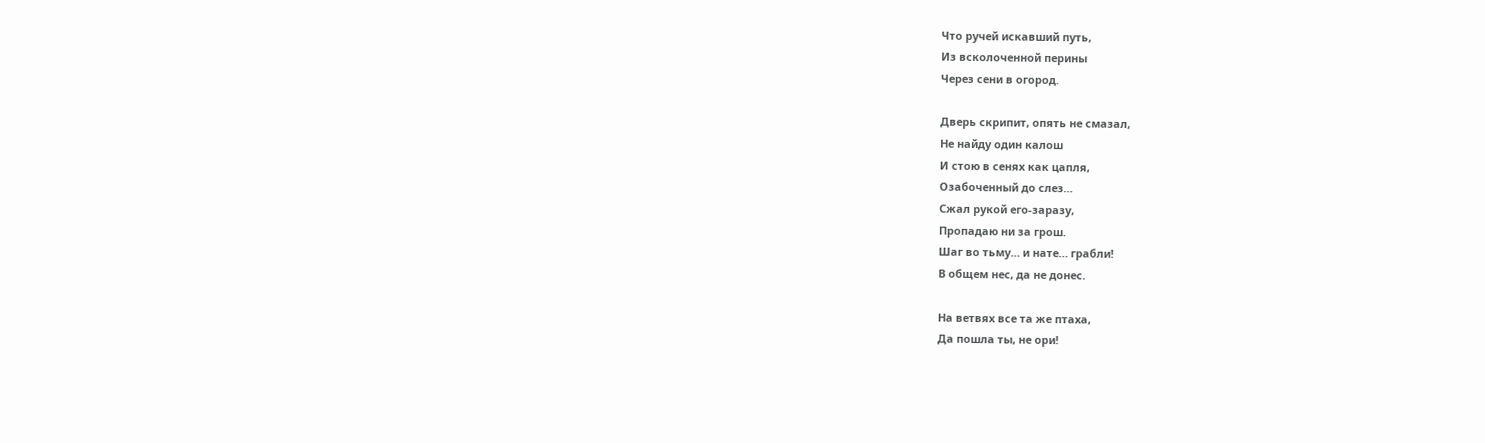Что ручей искавший путь,
Из всколоченной перины
Через сени в огород.

Дверь скрипит, опять не смазал,
Не найду один калош
И стою в сенях как цапля,
Озабоченный до слез…
Сжал рукой его-заразу,
Пропадаю ни за грош.
Шаг во тьму… и нате… грабли!
В общем нес, да не донес.

На ветвях все та же птаха,
Да пошла ты, не ори!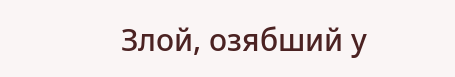Злой, озябший у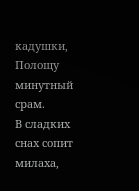кадушки,
Полощу минутный срам.
В сладких снах сопит милаха,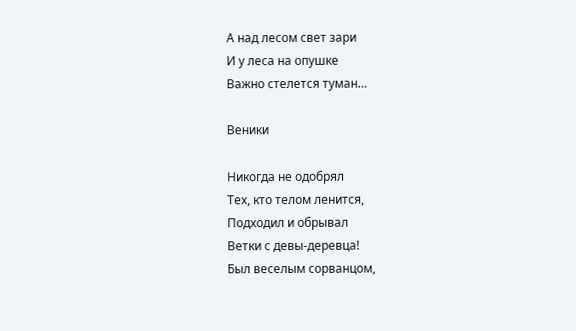А над лесом свет зари
И у леса на опушке
Важно стелется туман…

Веники

Никогда не одобрял
Тех, кто телом ленится,
Подходил и обрывал
Ветки с девы-деревца!
Был веселым сорванцом,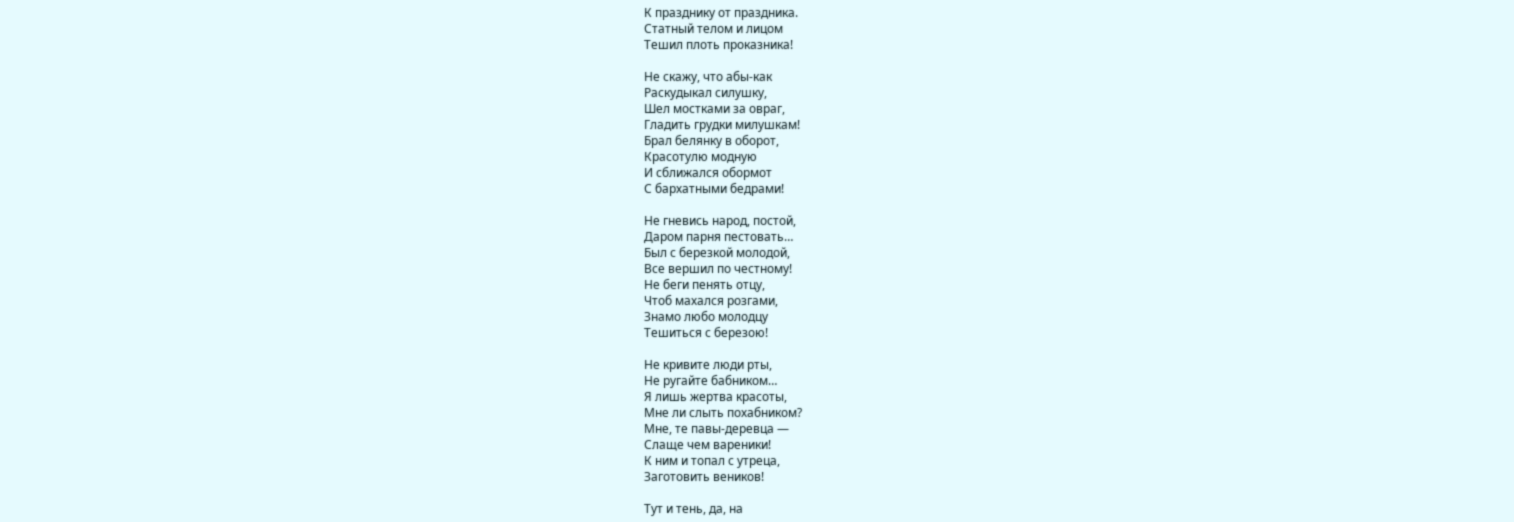К празднику от праздника.
Статный телом и лицом
Тешил плоть проказника!

Не скажу, что абы-как
Раскудыкал силушку,
Шел мостками за овраг,
Гладить грудки милушкам!
Брал белянку в оборот,
Красотулю модную
И сближался обормот
С бархатными бедрами!

Не гневись народ, постой,
Даром парня пестовать…
Был с березкой молодой,
Все вершил по честному!
Не беги пенять отцу,
Чтоб махался розгами,
Знамо любо молодцу
Тешиться с березою!

Не кривите люди рты,
Не ругайте бабником…
Я лишь жертва красоты,
Мне ли слыть похабником?
Мне, те павы-деревца —
Слаще чем вареники!
К ним и топал с утреца,
Заготовить веников!

Тут и тень, да, на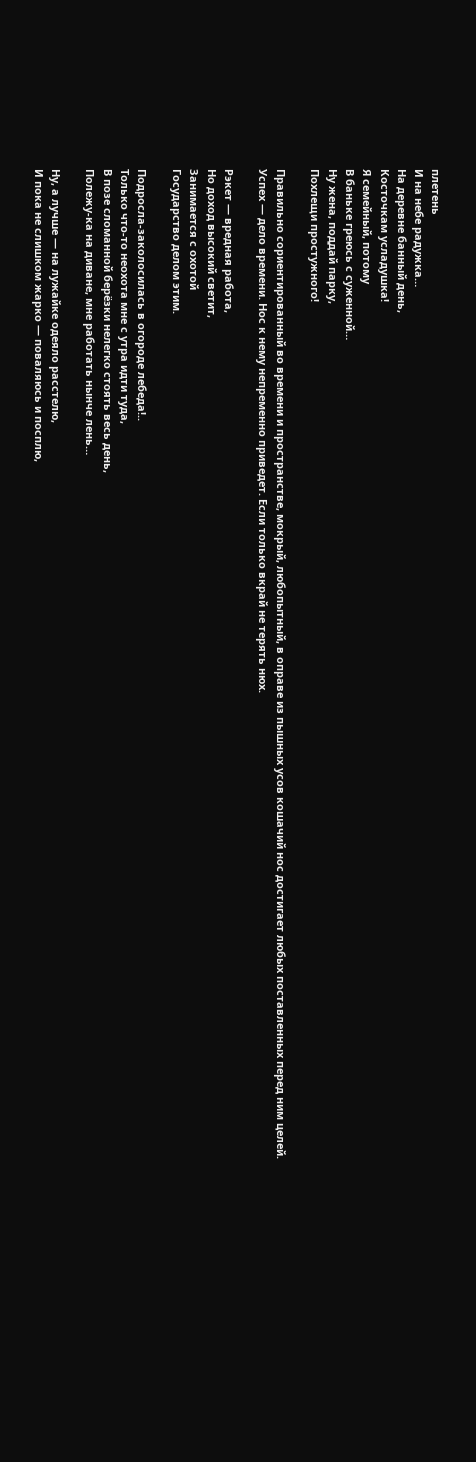плетень
И на небе радужка…
На деревне банный день,
Косточкам усладушка!
Я семейный, потому
В баньке греюсь с суженной…
Ну жена, поддай парку,
Похлещи простужного!

Правильно сориентированный во времени и пространстве, мокрый, любопытный, в оправе из пышных усов кошачий нос достигает любых поставленных перед ним целей. Успех — дело времени. Нос к нему непременно приведет. Если только вкрай не терять нюх.

Рэкет — вредная работа,
Но доход высокий светит,
Занимается с охотой
Государство делом этим.

Подросла-заколосилась в огороде лебеда!..
Только что-то неохота мне с утра идти туда,
В позе сломанной берёзки нелегко стоять весь день,
Полежу-ка на диване, мне работать нынче лень…

Ну, а лучше — на лужайке одеяло расстелю,
И пока не слишком жарко — поваляюсь и посплю,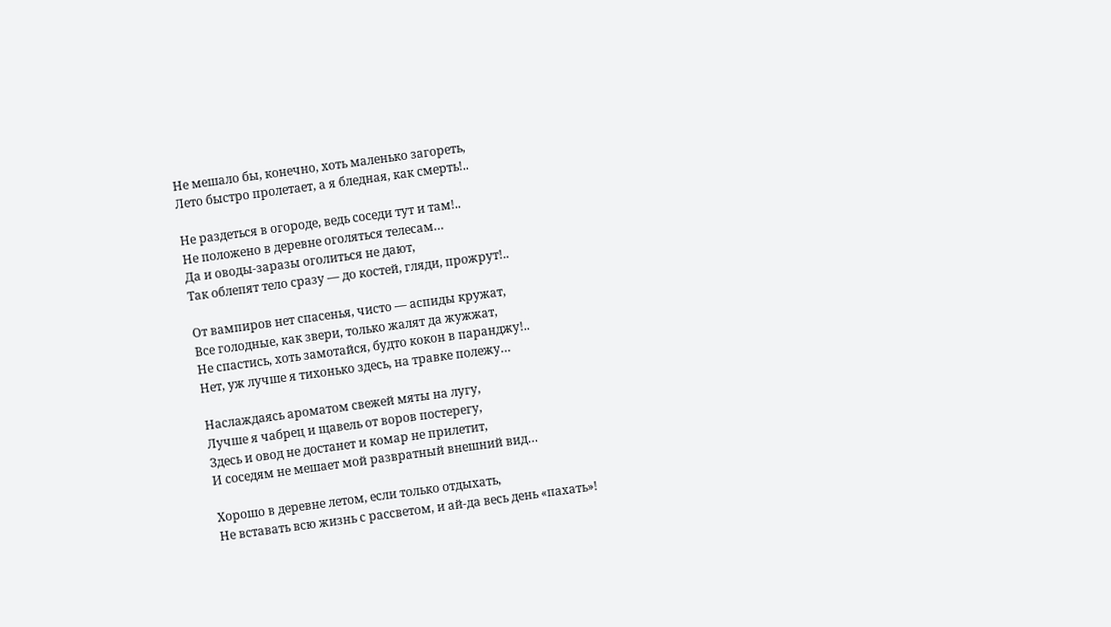Не мешало бы, конечно, хоть маленько загореть,
Лето быстро пролетает, а я бледная, как смерть!..

Не раздеться в огороде, ведь соседи тут и там!..
Не положено в деревне оголяться телесам…
Да и оводы-заразы оголиться не дают,
Так облепят тело сразу — до костей, гляди, прожрут!..

От вампиров нет спасенья, чисто — аспиды кружат,
Все голодные, как звери, только жалят да жужжат,
Не спастись, хоть замотайся, будто кокон в паранджу!..
Нет, уж лучше я тихонько здесь, на травке полежу…

Наслаждаясь ароматом свежей мяты на лугу,
Лучше я чабрец и щавель от воров постерегу,
Здесь и овод не достанет и комар не прилетит,
И соседям не мешает мой развратный внешний вид…

Хорошо в деревне летом, если только отдыхать,
Не вставать всю жизнь с рассветом, и ай-да весь день «пахать»!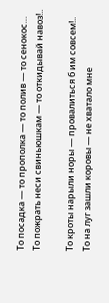То посадка — то прополка — то полив — то сенокос…
То пожрать неси свиньюшкам — то откидывай навоз!..

То кроты нарыли норы — провалиться б им совсем!..
То на луг зашли коровы — не хватало мне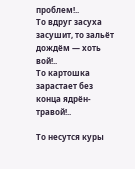проблем!..
То вдруг засуха засушит, то зальёт дождём — хоть вой!..
То картошка зарастает без конца ядрён-травой!..

То несутся куры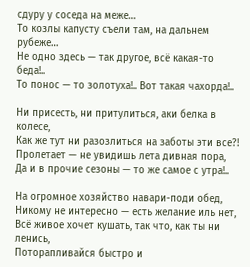сдуру у соседа на меже…
То козлы капусту съели там, на дальнем рубеже…
Не одно здесь — так другое, всё какая-то беда!..
То понос — то золотуха!.. Вот такая чахорда!..

Ни присесть, ни притулиться, аки белка в колесе,
Как же тут ни разозлиться на заботы эти все?!
Пролетает — не увидишь лета дивная пора,
Да и в прочие сезоны — то же самое с утра!..

На огромное хозяйство навари-поди обед,
Никому не интересно — есть желание иль нет,
Всё живое хочет кушать, так что, как ты ни ленись,
Поторапливайся быстро и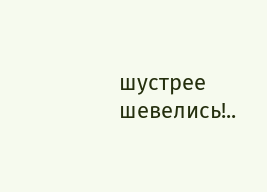шустрее шевелись!..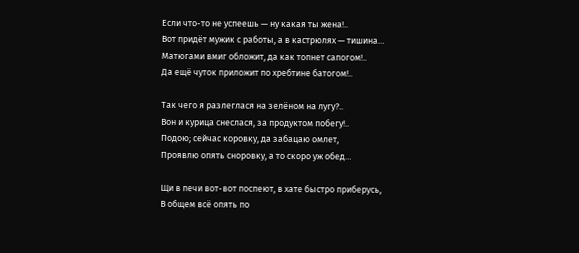Если что-то не успеешь — ну какая ты жена!..
Вот придёт мужик с работы, а в кастрюлях — тишина…
Матюгами вмиг обложит, да как топнет сапогом!..
Да ещё чуток приложит по хребтине батогом!..

Так чего я разлеглася на зелёном на лугу?..
Вон и курица снеслася, за продуктом побегу!..
Подою; сейчас коровку, да забацаю омлет,
Проявлю опять сноровку, а то скоро уж обед…

Щи в печи вот-вот поспеют, в хате быстро приберусь,
В общем всё опять по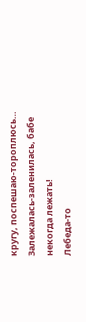кругу, поспешаю-тороплюсь…
Залежалась-заленилась, бабе некогда лежать!
Лебеда-то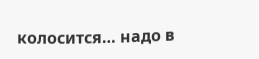колосится… надо в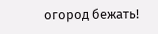огород бежать!